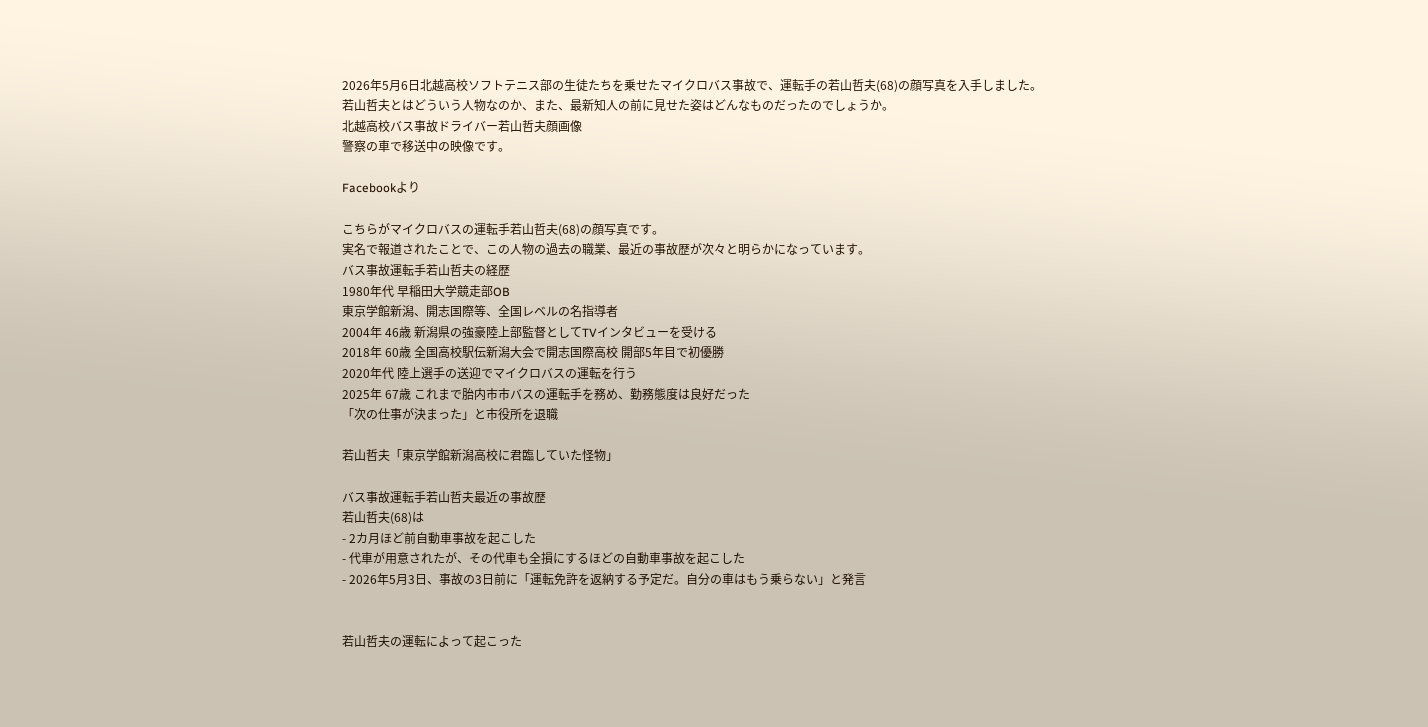2026年5月6日北越高校ソフトテニス部の生徒たちを乗せたマイクロバス事故で、運転手の若山哲夫(68)の顔写真を入手しました。
若山哲夫とはどういう人物なのか、また、最新知人の前に見せた姿はどんなものだったのでしょうか。
北越高校バス事故ドライバー若山哲夫顔画像
警察の車で移送中の映像です。

Facebookより

こちらがマイクロバスの運転手若山哲夫(68)の顔写真です。
実名で報道されたことで、この人物の過去の職業、最近の事故歴が次々と明らかになっています。
バス事故運転手若山哲夫の経歴
1980年代 早稲田大学競走部OB
東京学館新潟、開志国際等、全国レベルの名指導者
2004年 46歳 新潟県の強豪陸上部監督としてTVインタビューを受ける
2018年 60歳 全国高校駅伝新潟大会で開志国際高校 開部5年目で初優勝
2020年代 陸上選手の送迎でマイクロバスの運転を行う
2025年 67歳 これまで胎内市市バスの運転手を務め、勤務態度は良好だった
「次の仕事が決まった」と市役所を退職

若山哲夫「東京学館新潟高校に君臨していた怪物」

バス事故運転手若山哲夫最近の事故歴
若山哲夫(68)は
- 2カ月ほど前自動車事故を起こした
- 代車が用意されたが、その代車も全損にするほどの自動車事故を起こした
- 2026年5月3日、事故の3日前に「運転免許を返納する予定だ。自分の車はもう乗らない」と発言


若山哲夫の運転によって起こった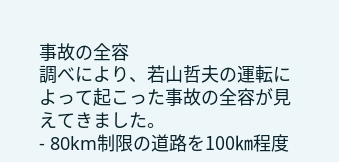事故の全容
調べにより、若山哲夫の運転によって起こった事故の全容が見えてきました。
- 80km制限の道路を100㎞程度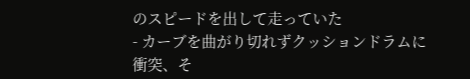のスピードを出して走っていた
- カーブを曲がり切れずクッションドラムに衝突、そ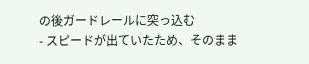の後ガードレールに突っ込む
- スピードが出ていたため、そのまま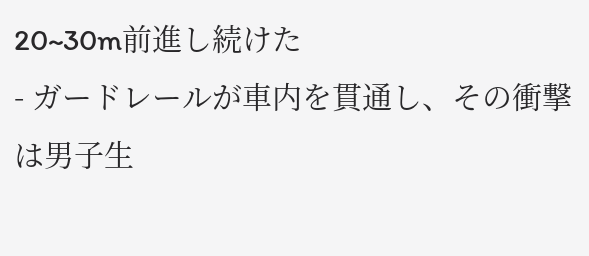20~30m前進し続けた
- ガードレールが車内を貫通し、その衝撃は男子生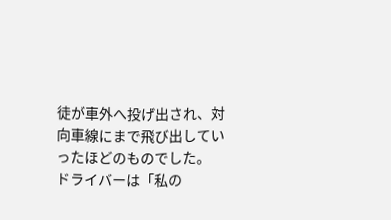徒が車外へ投げ出され、対向車線にまで飛び出していったほどのものでした。
ドライバーは「私の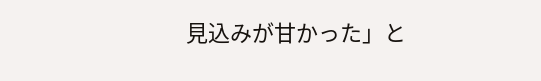見込みが甘かった」と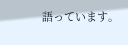語っています。